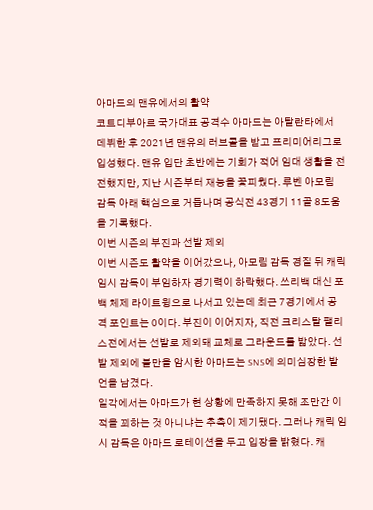아마드의 맨유에서의 활약
코트디부아르 국가대표 공격수 아마드는 아탈란타에서 데뷔한 후 2021년 맨유의 러브콜을 받고 프리미어리그로 입성했다. 맨유 입단 초반에는 기회가 적어 임대 생활을 전전했지만, 지난 시즌부터 재능을 꽃피웠다. 루벤 아모림 감독 아래 핵심으로 거듭나며 공식전 43경기 11골 8도움을 기록했다.
이번 시즌의 부진과 선발 제외
이번 시즌도 활약을 이어갔으나, 아모림 감독 경질 뒤 캐릭 임시 감독이 부임하자 경기력이 하락했다. 쓰리백 대신 포백 체제 라이트윙으로 나서고 있는데 최근 7경기에서 공격 포인트는 0이다. 부진이 이어지자, 직전 크리스탈 팰리스전에서는 선발로 제외돼 교체로 그라운드를 밟았다. 선발 제외에 불만을 암시한 아마드는 SNS에 의미심장한 발언을 남겼다.
일각에서는 아마드가 현 상황에 만족하지 못해 조만간 이적을 꾀하는 것 아니냐는 추측이 제기됐다. 그러나 캐릭 임시 감독은 아마드 로테이션을 두고 입장을 밝혔다. 캐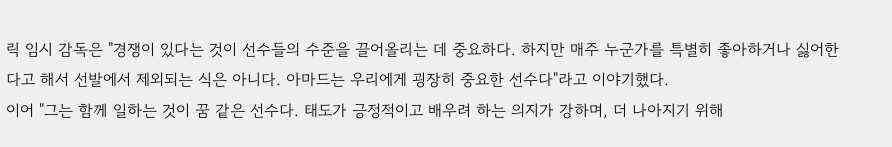릭 임시 감독은 "경쟁이 있다는 것이 선수들의 수준을 끌어올리는 데 중요하다. 하지만 매주 누군가를 특별히 좋아하거나 싫어한다고 해서 선발에서 제외되는 식은 아니다. 아마드는 우리에게 굉장히 중요한 선수다"라고 이야기했다.
이어 "그는 함께 일하는 것이 꿈 같은 선수다. 태도가 긍정적이고 배우려 하는 의지가 강하며, 더 나아지기 위해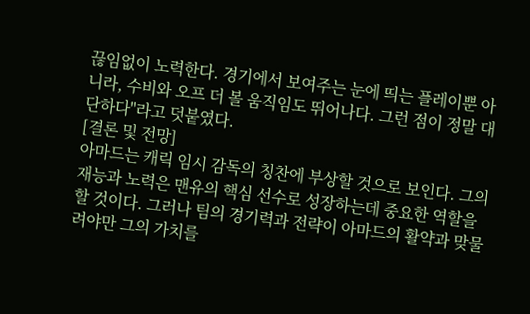끊임없이 노력한다. 경기에서 보여주는 눈에 띄는 플레이뿐 아니라, 수비와 오프 더 볼 움직임도 뛰어나다. 그런 점이 정말 대단하다"라고 덧붙였다.
[결론 및 전망]
아마드는 캐릭 임시 감독의 칭찬에 부상할 것으로 보인다. 그의 재능과 노력은 맨유의 핵심 선수로 성장하는데 중요한 역할을 할 것이다. 그러나 팀의 경기력과 전략이 아마드의 활약과 맞물려야만 그의 가치를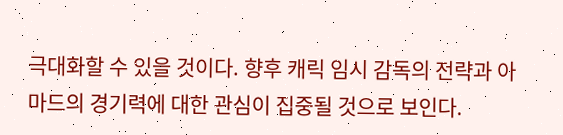극대화할 수 있을 것이다. 향후 캐릭 임시 감독의 전략과 아마드의 경기력에 대한 관심이 집중될 것으로 보인다.